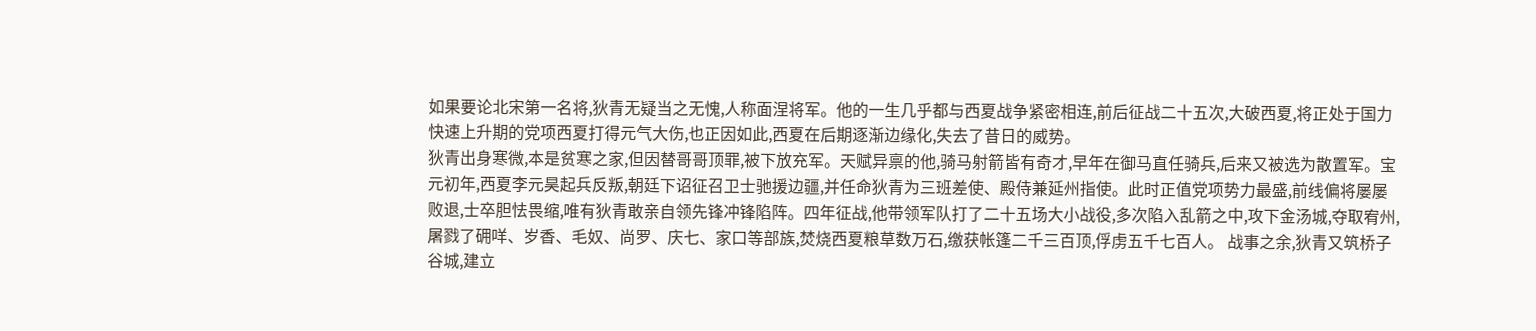如果要论北宋第一名将,狄青无疑当之无愧,人称面涅将军。他的一生几乎都与西夏战争紧密相连,前后征战二十五次,大破西夏,将正处于国力快速上升期的党项西夏打得元气大伤,也正因如此,西夏在后期逐渐边缘化,失去了昔日的威势。
狄青出身寒微,本是贫寒之家,但因替哥哥顶罪,被下放充军。天赋异禀的他,骑马射箭皆有奇才,早年在御马直任骑兵,后来又被选为散置军。宝元初年,西夏李元昊起兵反叛,朝廷下诏征召卫士驰援边疆,并任命狄青为三班差使、殿侍兼延州指使。此时正值党项势力最盛,前线偏将屡屡败退,士卒胆怯畏缩,唯有狄青敢亲自领先锋冲锋陷阵。四年征战,他带领军队打了二十五场大小战役,多次陷入乱箭之中,攻下金汤城,夺取宥州,屠戮了砽咩、岁香、毛奴、尚罗、庆七、家口等部族,焚烧西夏粮草数万石,缴获帐篷二千三百顶,俘虏五千七百人。 战事之余,狄青又筑桥子谷城,建立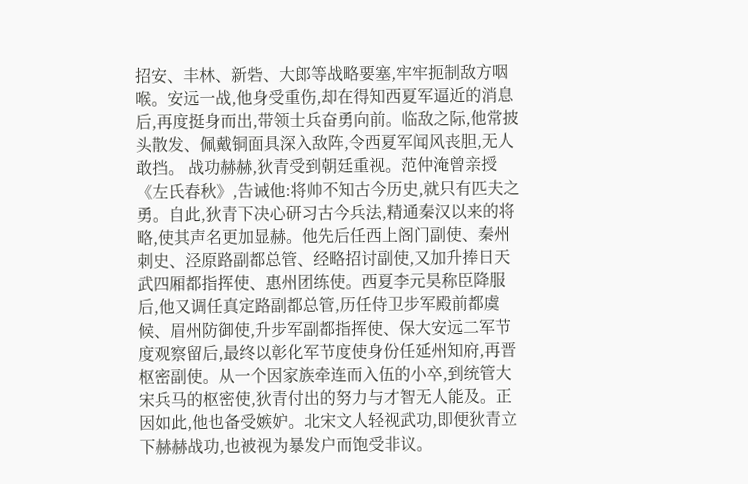招安、丰林、新砦、大郎等战略要塞,牢牢扼制敌方咽喉。安远一战,他身受重伤,却在得知西夏军逼近的消息后,再度挺身而出,带领士兵奋勇向前。临敌之际,他常披头散发、佩戴铜面具深入敌阵,令西夏军闻风丧胆,无人敢挡。 战功赫赫,狄青受到朝廷重视。范仲淹曾亲授《左氏春秋》,告诫他:将帅不知古今历史,就只有匹夫之勇。自此,狄青下决心研习古今兵法,精通秦汉以来的将略,使其声名更加显赫。他先后任西上阁门副使、秦州刺史、泾原路副都总管、经略招讨副使,又加升捧日天武四厢都指挥使、惠州团练使。西夏李元昊称臣降服后,他又调任真定路副都总管,历任侍卫步军殿前都虞候、眉州防御使,升步军副都指挥使、保大安远二军节度观察留后,最终以彰化军节度使身份任延州知府,再晋枢密副使。从一个因家族牵连而入伍的小卒,到统管大宋兵马的枢密使,狄青付出的努力与才智无人能及。正因如此,他也备受嫉妒。北宋文人轻视武功,即便狄青立下赫赫战功,也被视为暴发户而饱受非议。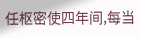任枢密使四年间,每当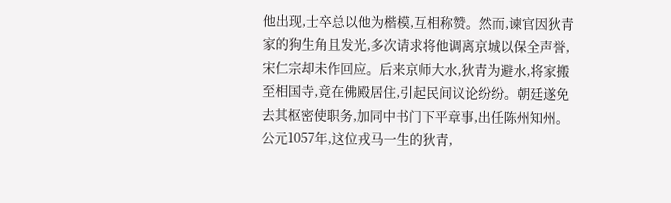他出现,士卒总以他为楷模,互相称赞。然而,谏官因狄青家的狗生角且发光,多次请求将他调离京城以保全声誉,宋仁宗却未作回应。后来京师大水,狄青为避水,将家搬至相国寺,竟在佛殿居住,引起民间议论纷纷。朝廷遂免去其枢密使职务,加同中书门下平章事,出任陈州知州。 公元1057年,这位戎马一生的狄青,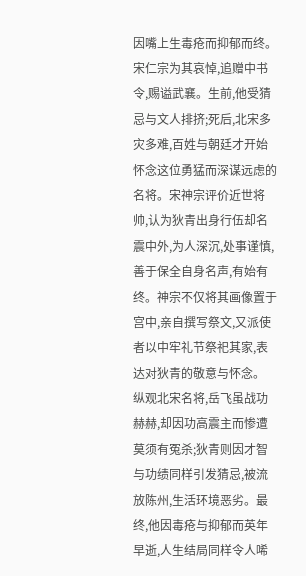因嘴上生毒疮而抑郁而终。宋仁宗为其哀悼,追赠中书令,赐谥武襄。生前,他受猜忌与文人排挤;死后,北宋多灾多难,百姓与朝廷才开始怀念这位勇猛而深谋远虑的名将。宋神宗评价近世将帅,认为狄青出身行伍却名震中外,为人深沉,处事谨慎,善于保全自身名声,有始有终。神宗不仅将其画像置于宫中,亲自撰写祭文,又派使者以中牢礼节祭祀其家,表达对狄青的敬意与怀念。 纵观北宋名将,岳飞虽战功赫赫,却因功高震主而惨遭莫须有冤杀;狄青则因才智与功绩同样引发猜忌,被流放陈州,生活环境恶劣。最终,他因毒疮与抑郁而英年早逝,人生结局同样令人唏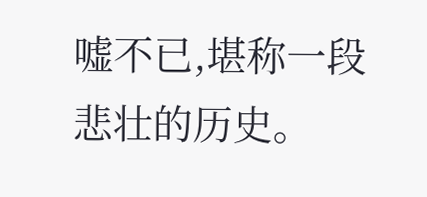嘘不已,堪称一段悲壮的历史。